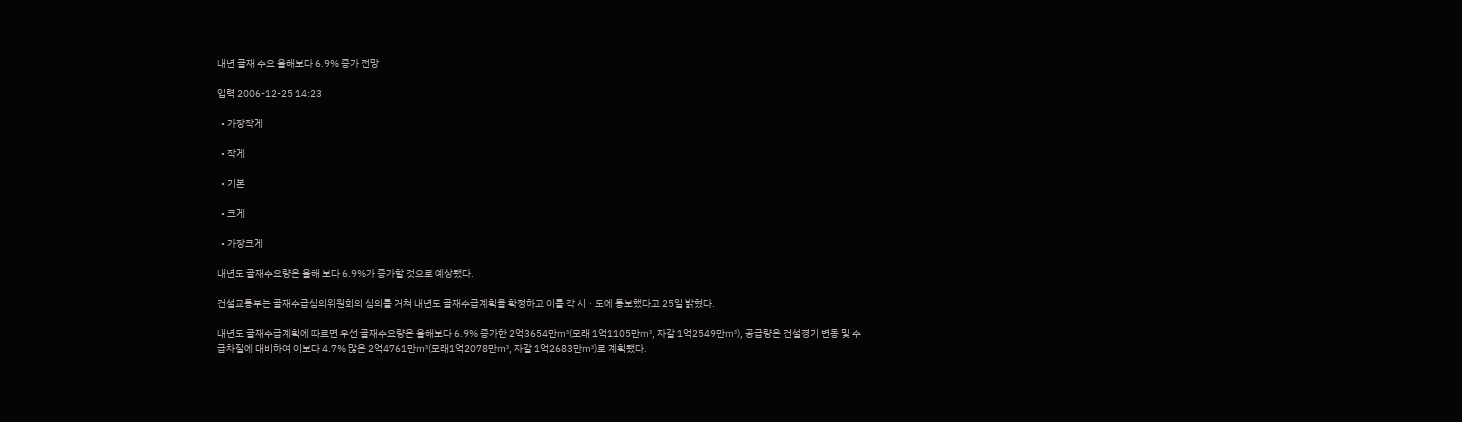내년 골재 수요 올해보다 6.9% 증가 전망

입력 2006-12-25 14:23

  • 가장작게

  • 작게

  • 기본

  • 크게

  • 가장크게

내년도 골재수요량은 올해 보다 6.9%가 증가할 것으로 예상됐다.

건설교통부는 골재수급심의위원회의 심의를 거쳐 내년도 골재수급계획을 확정하고 이를 각 시ㆍ도에 통보했다고 25일 밝혔다.

내년도 골재수급계획에 따르면 우선 골재수요량은 올해보다 6.9% 증가한 2억3654만㎥(모래 1억1105만㎥, 자갈 1억2549만㎥), 공급량은 건설경기 변동 및 수급차질에 대비하여 이보다 4.7% 많은 2억4761만㎥(모래1억2078만㎥, 자갈 1억2683만㎥)로 계획됐다.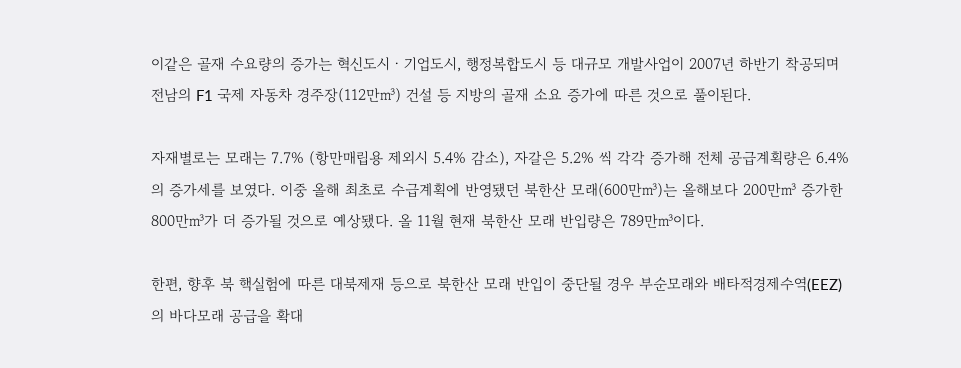이같은 골재 수요량의 증가는 혁신도시ㆍ기업도시, 행정복합도시 등 대규모 개발사업이 2007년 하반기 착공되며 전남의 F1 국제 자동차 경주장(112만㎥) 건설 등 지방의 골재 소요 증가에 따른 것으로 풀이된다.

자재별로는 모래는 7.7% (항만매립용 제외시 5.4% 감소), 자갈은 5.2% 씩 각각 증가해 전체 공급계획량은 6.4%의 증가세를 보였다. 이중 올해 최초로 수급계획에 반영됐던 북한산 모래(600만㎥)는 올해보다 200만㎥ 증가한 800만㎥가 더 증가될 것으로 예상됐다. 올 11월 현재 북한산 모래 반입량은 789만㎥이다.

한편, 향후 북 핵실험에 따른 대북제재 등으로 북한산 모래 반입이 중단될 경우 부순모래와 배타적경제수역(EEZ)의 바다모래 공급을 확대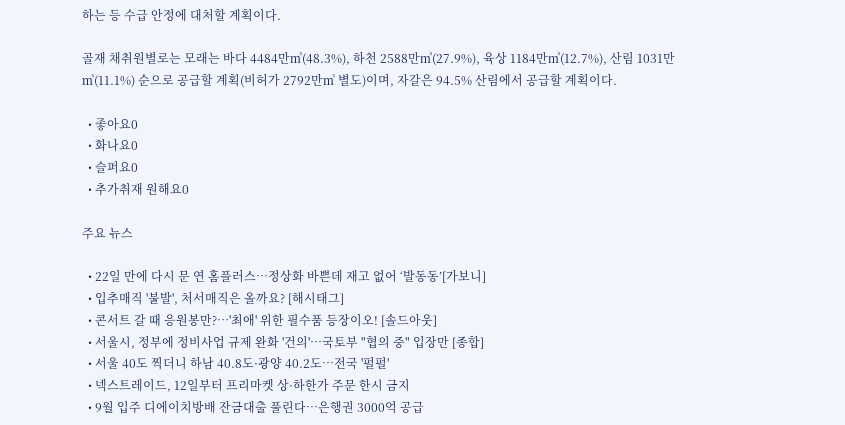하는 등 수급 안정에 대처할 계획이다.

골재 채취원별로는 모래는 바다 4484만㎥(48.3%), 하천 2588만㎥(27.9%), 육상 1184만㎥(12.7%), 산림 1031만㎥(11.1%) 순으로 공급할 계획(비허가 2792만㎥ 별도)이며, 자갈은 94.5% 산림에서 공급할 계획이다.

  • 좋아요0
  • 화나요0
  • 슬퍼요0
  • 추가취재 원해요0

주요 뉴스

  • 22일 만에 다시 문 연 홈플러스…정상화 바쁜데 재고 없어 ‘발동동’[가보니]
  • 입추매직 '불발', 처서매직은 올까요? [해시태그]
  • 콘서트 갈 때 응원봉만?⋯'최애' 위한 필수품 등장이오! [솔드아웃]
  • 서울시, 정부에 정비사업 규제 완화 '건의'⋯국토부 "협의 중" 입장만 [종합]
  • 서울 40도 찍더니 하남 40.8도·광양 40.2도…전국 '펄펄'
  • 넥스트레이드, 12일부터 프리마켓 상·하한가 주문 한시 금지
  • 9월 입주 디에이치방배 잔금대출 풀린다…은행권 3000억 공급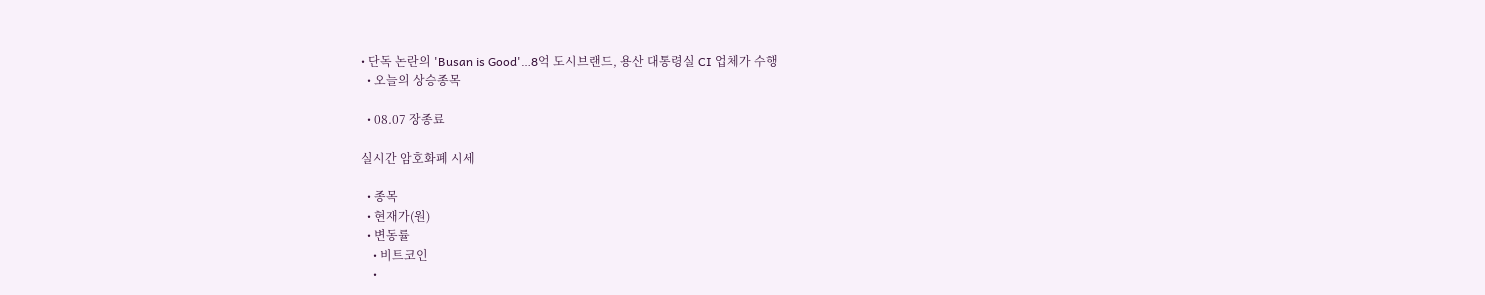• 단독 논란의 'Busan is Good'…8억 도시브랜드, 용산 대통령실 CI 업체가 수행
  • 오늘의 상승종목

  • 08.07 장종료

실시간 암호화폐 시세

  • 종목
  • 현재가(원)
  • 변동률
    • 비트코인
    •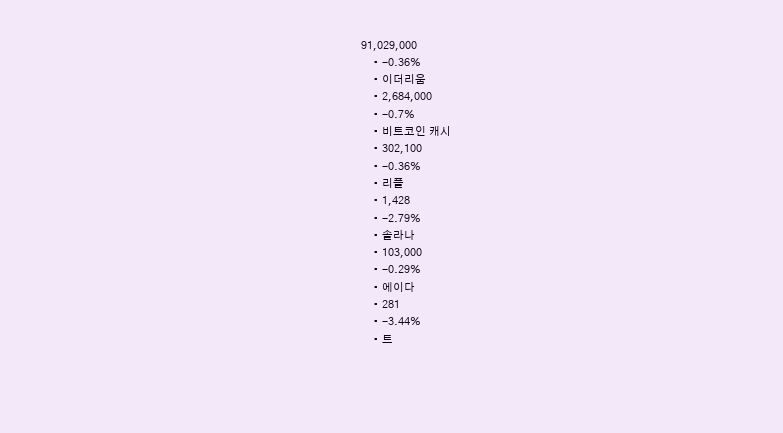91,029,000
    • -0.36%
    • 이더리움
    • 2,684,000
    • -0.7%
    • 비트코인 캐시
    • 302,100
    • -0.36%
    • 리플
    • 1,428
    • -2.79%
    • 솔라나
    • 103,000
    • -0.29%
    • 에이다
    • 281
    • -3.44%
    • 트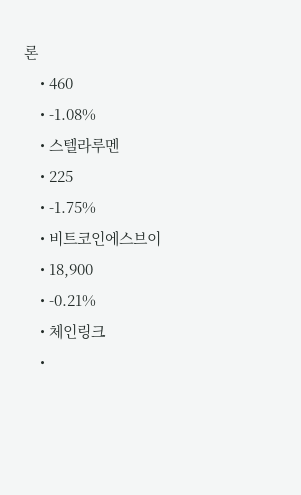론
    • 460
    • -1.08%
    • 스텔라루멘
    • 225
    • -1.75%
    • 비트코인에스브이
    • 18,900
    • -0.21%
    • 체인링크
    •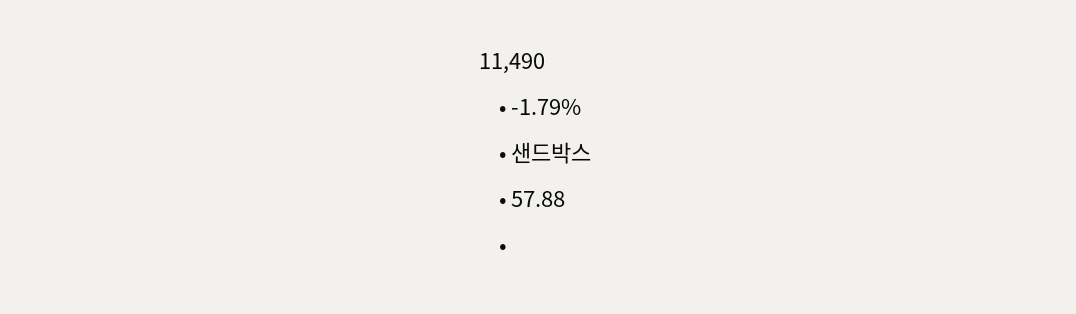11,490
    • -1.79%
    • 샌드박스
    • 57.88
    •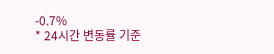-0.7%
* 24시간 변동률 기준